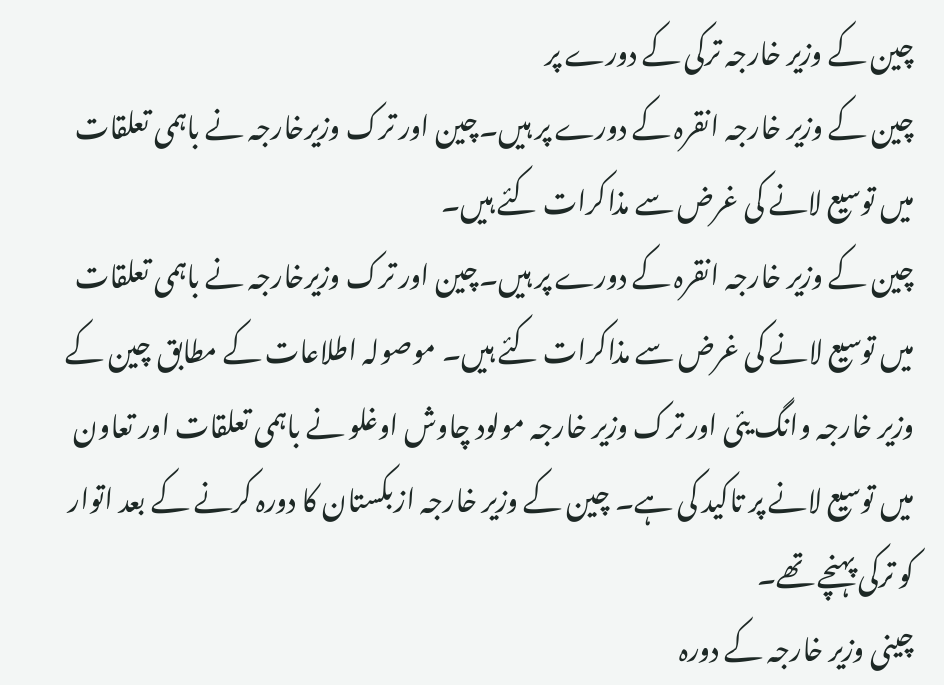چین کے وزیر خارجہ ترکی کے دورے پر
چین کے وزیر خارجہ انقرہ کے دورے پر ہیں۔چین اور ترک وزیرخارجہ نے باہمی تعلقات میں توسیع لانے کی غرض سے مذاکرات کئے ہیں۔
چین کے وزیر خارجہ انقرہ کے دورے پر ہیں۔چین اور ترک وزیرخارجہ نے باہمی تعلقات میں توسیع لانے کی غرض سے مذاکرات کئے ہیں۔ موصولہ اطلاعات کے مطابق چین کے وزیر خارجہ وانگ یئی اور ترک وزیر خارجہ مولود چاوش اوغلو نے باہمی تعلقات اور تعاون میں توسیع لانے پر تاکید کی ہے۔ چین کے وزیر خارجہ ازبکستان کا دورہ کرنے کے بعد اتوار کو ترکی پہنچے تھے۔
چینی وزیر خارجہ کے دورہ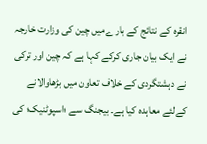انقرہ کے نتائج کے بار ےمیں چین کی وزارت خارجہ نے ایک بیان جاری کرکے کہا ہے کہ چین اور ترکی نے دہشتگردی کے خلاف تعاون میں بڑھاوالانے کےلئے معاہدہ کیا ہے۔ بیجنگ سے ؛اسپوٹنیک؛ کی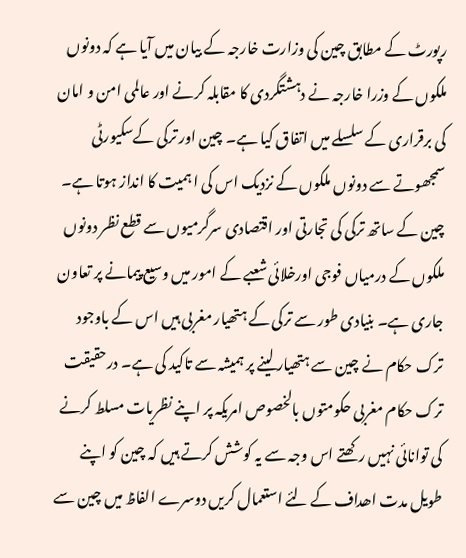رپورٹ کے مطابق چین کی وزارت خارجہ کے بیان میں آیا ہے کہ دونوں ملکوں کے وزرا خارجہ نے دہشتگردی کا مقابلہ کرنے اور عالمی امن و امان کی برقراری کے سلسلے میں اتفاق کیا ہے۔ چین اور ترکی کےسکیورٹی سمجھوتے سے دونوں ملکوں کے نزدیک اس کی ا ہمیت کا انداز ہوتا ہے۔ چین کے ساتھ ترکی کی تجارتی اور اقتصادی سرگرمیوں سے قطع نظر دونوں ملکوں کے درمیاں فوجی اورخلائی شعبے کے امور میں وسیع پیمانے پر تعاون جاری ہے۔ بنیادی طور سے ترکی کے ہتھیار مغربی ہیں اس کے باوجود ترک حکام نے چین سے ہتھیار لینے پر ہمیشہ سے تاکید کی ہے۔ درحقیقت ترک حکام مغربی حکومتوں بالخصوص امریکہ پر اپنے نظریات مسلط کرنے کی توانائی نہیں رکھتے اس وجہ سے یہ کوشش کرتے ہیں کہ چین کو اپنے طویل مدت اھداف کے لئے استعمال کریں دوسرے الفاظ میں چین سے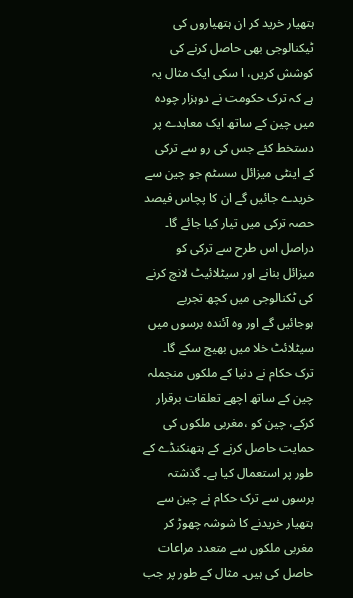ہتھیار خرید کر ان ہتھیاروں کی ٹیکنالوجی بھی حاصل کرنے کی کوشش کریں، ا سکی ایک مثال یہ ہے کہ ترک حکومت نے دوہزار چودہ میں چین کے ساتھ ایک معاہدے پر دستخط کئے جس کی رو سے ترکی کے اینٹی میزائل سسٹم جو چین سے خریدے جائیں گے ان کا پچاس فیصد حصہ ترکی میں تیار کیا جائے گا۔ دراصل اس طرح سے ترکی کو میزائل بنانے اور سیٹلائیٹ لانچ کرنے کی ٹکنالوجی میں کچھ تجربے ہوجائیں گے اور وہ آئندہ برسوں میں سیٹلائٹ خلا میں بھیج سکے گا۔ ترک حکام نے دنیا کے ملکوں منجملہ چین کے ساتھ اچھے تعلقات برقرار کرکے، چین کو ،مغربی ملکوں کی حمایت حاصل کرنے کے ہتھنکنڈے کے طور پر استعمال کیا ہے۔ گذشتہ برسوں سے ترک حکام نے چین سے ہتھیار خریدنے کا شوشہ چھوڑ کر مغربی ملکوں سے متعدد مراعات حاصل کی ہیں۔ مثال کے طور پر جب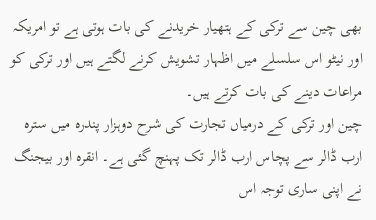بھی چین سے ترکی کے ہتھیار خریدنے کی بات ہوتی ہے تو امریکہ اور نیٹو اس سلسلے میں اظہار تشویش کرنے لگتے ہیں اور ترکی کو مراعات دینے کی بات کرتے ہیں۔
چین اور ترکی کے درمیاں تجارت کی شرح دوہزار پندرہ میں سترہ ارب ڈالر سے پچاس ارب ڈالر تک پہنچ گئی ہے۔ انقرہ اور بیجنگ نے اپنی ساری توجہ اس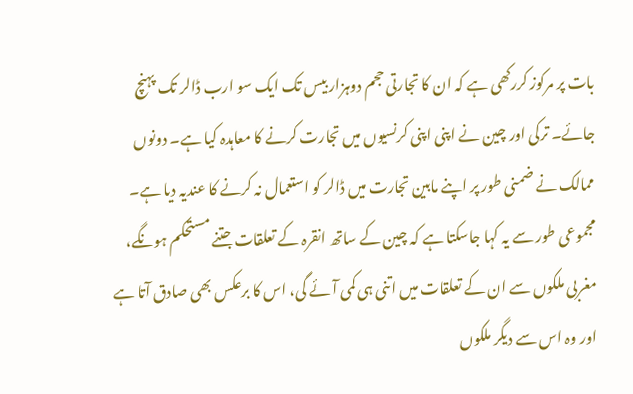بات پر مرکوز کررکھی ہے کہ ان کا تجارتی حجم دوہزار بیس تک ایک سو ارب ڈالر تک پہنچ جائے۔ ترکی اور چین نے اپنی اپنی کرنسیوں میں تجارت کرنے کا معاہدہ کیا ہے۔ دونوں ممالک نے ضمنی طور پر اپنے مابین تجارت میں ڈالر کو استعمال نہ کرنے کا عندیہ دیا ہے۔ مجموعی طور سے یہ کہا جاسکتا ہے کہ چین کے ساتھ انقرہ کے تعلقات جتنے مستحکم ہونگے، مغربی ملکوں سے ان کے تعلقات میں اتنی ہی کمی آئے گی، اس کا برعکس بھی صادق آتا ہے اور وہ اس سے دیگر ملکوں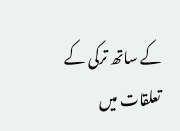کے ساتھ ترکی کے تعلقات میں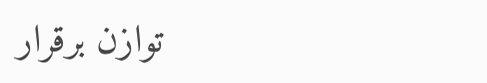توازن برقرار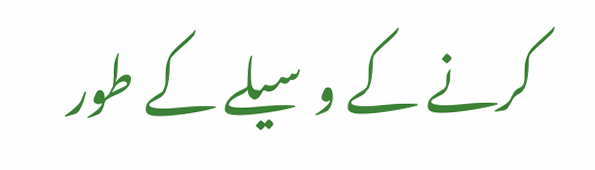کرنے کے وسیلے کے طور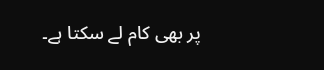پر بھی کام لے سکتا ہے۔